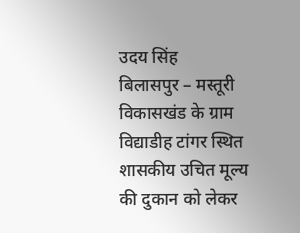उदय सिंह
बिलासपुर – मस्तूरी विकासखंड के ग्राम विद्याडीह टांगर स्थित शासकीय उचित मूल्य की दुकान को लेकर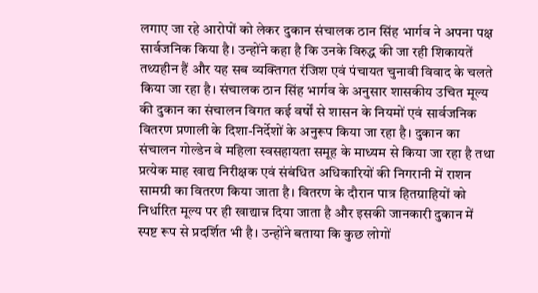लगाए जा रहे आरोपों को लेकर दुकान संचालक ठान सिंह भार्गव ने अपना पक्ष सार्वजनिक किया है। उन्होंने कहा है कि उनके विरुद्ध की जा रही शिकायतें तथ्यहीन हैं और यह सब व्यक्तिगत रंजिश एवं पंचायत चुनावी विवाद के चलते किया जा रहा है। संचालक ठान सिंह भार्गव के अनुसार शासकीय उचित मूल्य की दुकान का संचालन विगत कई वर्षों से शासन के नियमों एवं सार्वजनिक वितरण प्रणाली के दिशा-निर्देशों के अनुरूप किया जा रहा है। दुकान का संचालन गोल्डेन वे महिला स्वसहायता समूह के माध्यम से किया जा रहा है तथा प्रत्येक माह खाद्य निरीक्षक एवं संबंधित अधिकारियों की निगरानी में राशन सामग्री का वितरण किया जाता है। वितरण के दौरान पात्र हितग्राहियों को निर्धारित मूल्य पर ही खाद्यान्न दिया जाता है और इसकी जानकारी दुकान में स्पष्ट रूप से प्रदर्शित भी है। उन्होंने बताया कि कुछ लोगों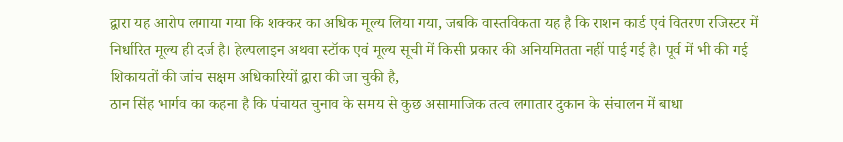द्वारा यह आरोप लगाया गया कि शक्कर का अधिक मूल्य लिया गया, जबकि वास्तविकता यह है कि राशन कार्ड एवं वितरण रजिस्टर में निर्धारित मूल्य ही दर्ज है। हेल्पलाइन अथवा स्टॉक एवं मूल्य सूची में किसी प्रकार की अनियमितता नहीं पाई गई है। पूर्व में भी की गई शिकायतों की जांच सक्षम अधिकारियों द्वारा की जा चुकी है,
ठान सिंह भार्गव का कहना है कि पंचायत चुनाव के समय से कुछ असामाजिक तत्व लगातार दुकान के संचालन में बाधा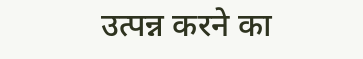उत्पन्न करने का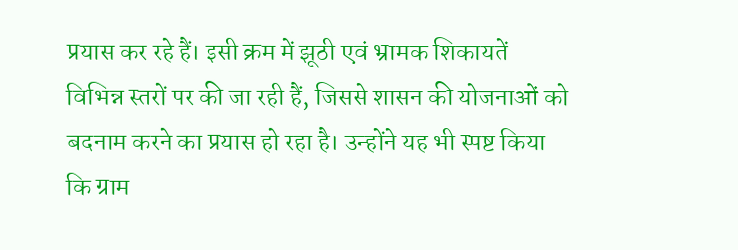प्रयास कर रहे हैं। इसी क्रम में झूठी एवं भ्रामक शिकायतें विभिन्न स्तरों पर की जा रही हैं, जिससे शासन की योजनाओं को बदनाम करने का प्रयास हो रहा है। उन्होंने यह भी स्पष्ट किया कि ग्राम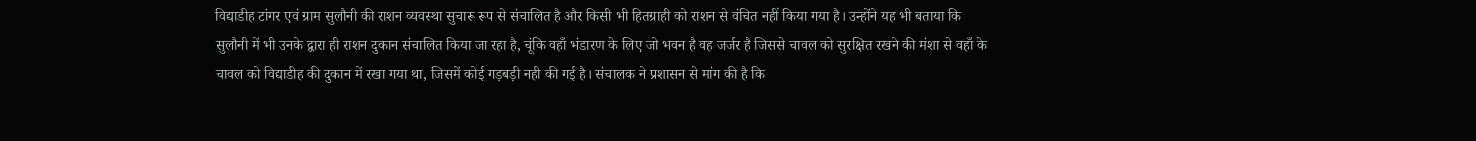विद्याडीह टांगर एवं ग्राम सुलौनी की राशन व्यवस्था सुचारू रूप से संचालित है और किसी भी हितग्राही को राशन से वंचित नहीं किया गया है। उन्होंने यह भी बताया कि सुलौनी में भी उनके द्वारा ही राशन दुकान संचालित किया जा रहा है, चूंकि वहाँ भंडारण के लिए जो भवन है वह जर्जर है जिससे चावल को सुरक्षित रखने की मंशा से वहाँ के चावल को विद्याडीह की दुकान में रखा गया था, जिसमें कोई गड़बड़ी नही की गई है। संचालक ने प्रशासन से मांग की है कि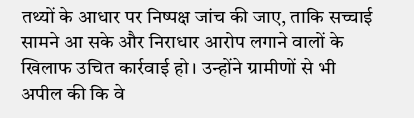तथ्यों के आधार पर निष्पक्ष जांच की जाए, ताकि सच्चाई सामने आ सके और निराधार आरोप लगाने वालों के खिलाफ उचित कार्रवाई हो। उन्होंने ग्रामीणों से भी अपील की कि वे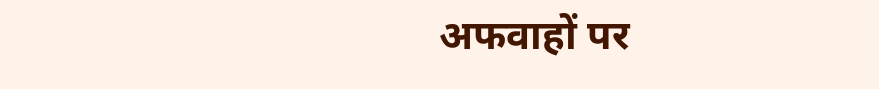अफवाहों पर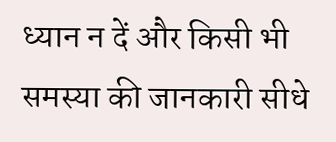ध्यान न दें और किसी भी समस्या की जानकारी सीधे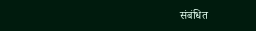संबंधित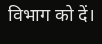विभाग को दें।